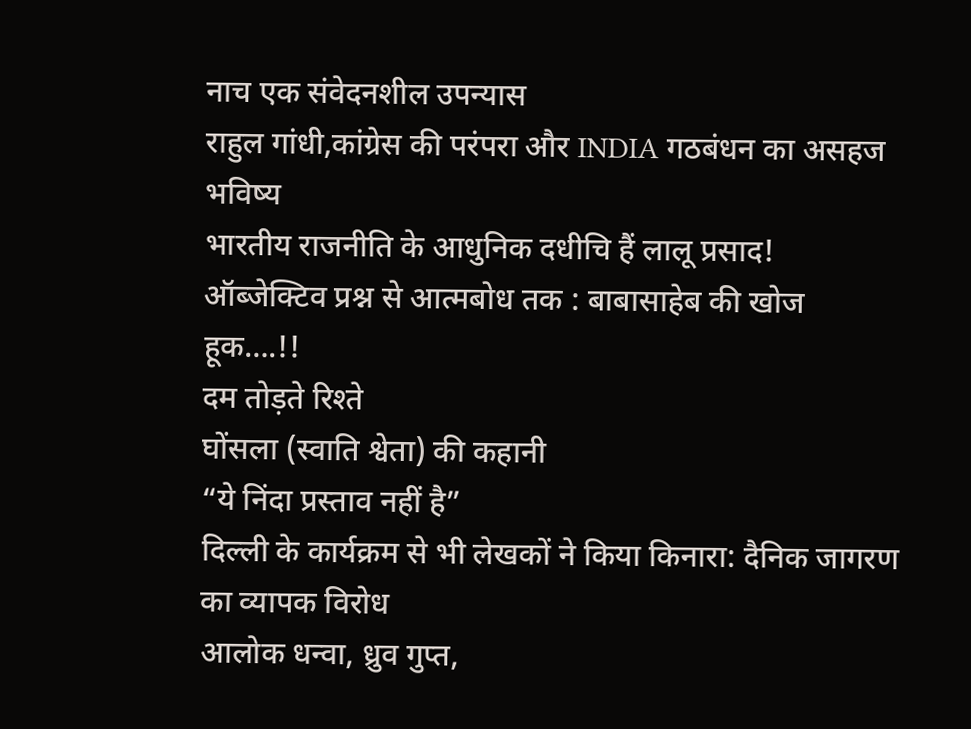नाच एक संवेदनशील उपन्यास
राहुल गांधी,कांग्रेस की परंपरा और INDIA गठबंधन का असहज भविष्य
भारतीय राजनीति के आधुनिक दधीचि हैं लालू प्रसाद!
ऑब्जेक्टिव प्रश्न से आत्मबोध तक : बाबासाहेब की खोज
हूक….!!
दम तोड़ते रिश्ते
घोंसला (स्वाति श्वेता) की कहानी
“ये निंदा प्रस्ताव नहीं है”
दिल्ली के कार्यक्रम से भी लेखकों ने किया किनारा: दैनिक जागरण का व्यापक विरोध
आलोक धन्वा, ध्रुव गुप्त,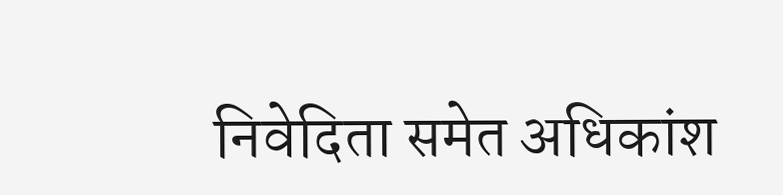निवेदिता समेत अधिकांश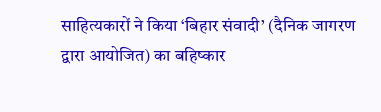साहित्यकारों ने किया ‘बिहार संवादी’ (दैनिक जागरण द्वारा आयोजित) का बहिष्कार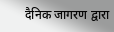दैनिक जागरण द्वारा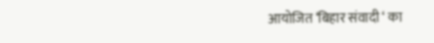आयोजित ‘बिहार संवादी ‘ का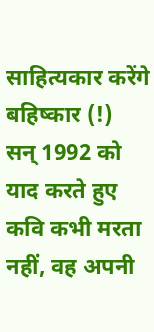साहित्यकार करेंगे बहिष्कार (!)
सन् 1992 को याद करते हुए
कवि कभी मरता नहीं, वह अपनी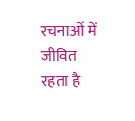रचनाओं में जीवित रहता है